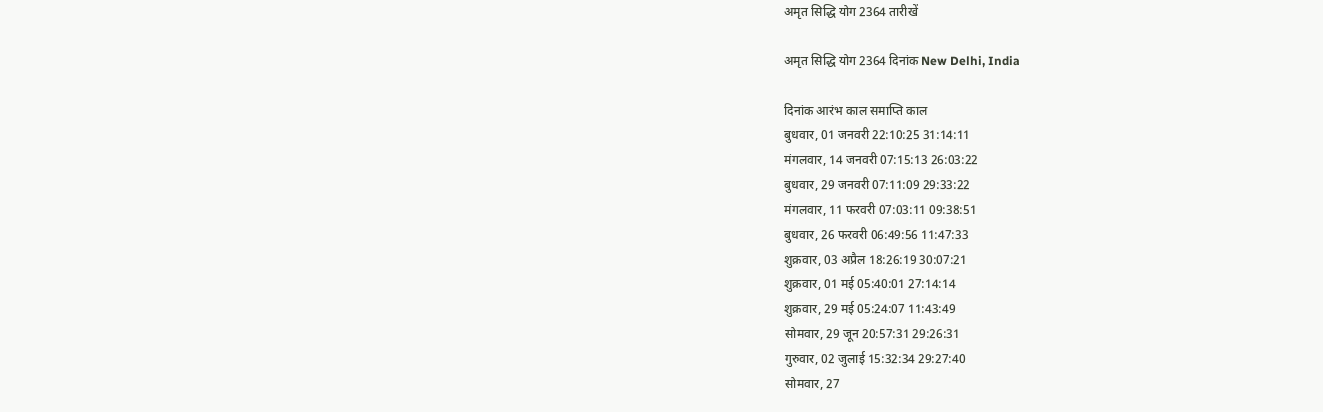अमृत सिद्धि योग 2364 तारीखें

अमृत सिद्धि योग 2364 दिनांक New Delhi, India

दिनांक आरंभ काल समाप्ति काल
बुधवार, 01 जनवरी 22:10:25 31:14:11
मंगलवार, 14 जनवरी 07:15:13 26:03:22
बुधवार, 29 जनवरी 07:11:09 29:33:22
मंगलवार, 11 फरवरी 07:03:11 09:38:51
बुधवार, 26 फरवरी 06:49:56 11:47:33
शुक्रवार, 03 अप्रैल 18:26:19 30:07:21
शुक्रवार, 01 मई 05:40:01 27:14:14
शुक्रवार, 29 मई 05:24:07 11:43:49
सोमवार, 29 जून 20:57:31 29:26:31
गुरुवार, 02 जुलाई 15:32:34 29:27:40
सोमवार, 27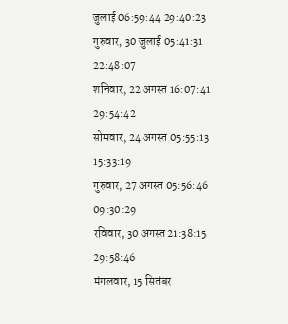जुलाई 06:59:44 29:40:23
गुरुवार, 30 जुलाई 05:41:31 22:48:07
शनिवार, 22 अगस्त 16:07:41 29:54:42
सोमवार, 24 अगस्त 05:55:13 15:33:19
गुरुवार, 27 अगस्त 05:56:46 09:30:29
रविवार, 30 अगस्त 21:38:15 29:58:46
मंगलवार, 15 सितंबर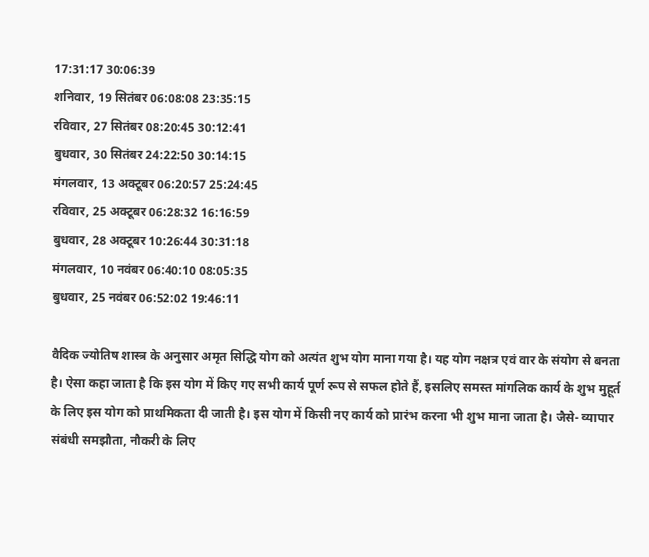17:31:17 30:06:39
शनिवार, 19 सितंबर 06:08:08 23:35:15
रविवार, 27 सितंबर 08:20:45 30:12:41
बुधवार, 30 सितंबर 24:22:50 30:14:15
मंगलवार, 13 अक्टूबर 06:20:57 25:24:45
रविवार, 25 अक्टूबर 06:28:32 16:16:59
बुधवार, 28 अक्टूबर 10:26:44 30:31:18
मंगलवार, 10 नवंबर 06:40:10 08:05:35
बुधवार, 25 नवंबर 06:52:02 19:46:11

वैदिक ज्योतिष शास्त्र के अनुसार अमृत सिद्धि योग को अत्यंत शुभ योग माना गया है। यह योग नक्षत्र एवं वार के संयोग से बनता है। ऐसा कहा जाता है कि इस योग में किए गए सभी कार्य पूर्ण रूप से सफल होते हैं, इसलिए समस्त मांगलिक कार्य के शुभ मुहूर्त के लिए इस योग को प्राथमिकता दी जाती है। इस योग में किसी नए कार्य को प्रारंभ करना भी शुभ माना जाता है। जैसे- व्यापार संबंधी समझौता, नौकरी के लिए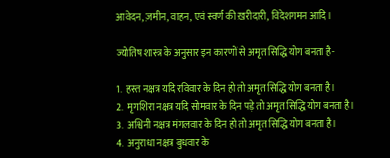आवेदन, ज़मीन, वाहन, एवं स्वर्ण की ख़रीदारी, विदेशगमन आदि।

ज्योतिष शास्त्र के अनुसार इन कारणों से अमृत सिद्धि योग बनता है-

1.  हस्त नक्षत्र यदि रविवार के दिन हो तो अमृत सिद्धि योग बनता है।
2.  मृगशिरा नक्षत्र यदि सोमवार के दिन पड़े तो अमृत सिद्धि योग बनता है।
3.  अश्विनी नक्षत्र मंगलवार के दिन हो तो अमृत सिद्धि योग बनता है।
4.  अनुराधा नक्षत्र बुधवार के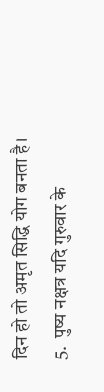दिन हो तो अमृत सिद्धि योग बनता है।
5.  पुष्य नक्षत्र यदि गुरुवार के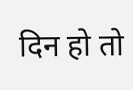दिन हो तो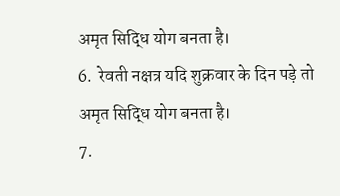अमृत सिद्धि योग बनता है।
6.  रेवती नक्षत्र यदि शुक्रवार के दिन पड़े तो अमृत सिद्धि योग बनता है।
7.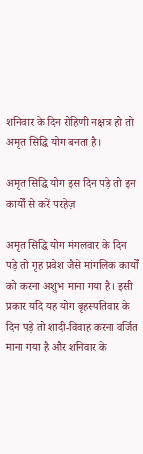शनिवार के दिन रोहिणी नक्षत्र हो तो अमृत सिद्धि योग बनता है।

अमृत सिद्धि योग इस दिन पड़े तो इन कार्यों से करें परहेज़

अमृत सिद्धि योग मंगलवार के दिन पड़े तो गृह प्रवेश जैसे मांगलिक कार्यों को करना अशुभ माना गया है। इसी प्रकार यदि यह योग बृहस्पतिवार के दिन पड़े तो शादी-विवाह करना वर्जित माना गया है और शनिवार के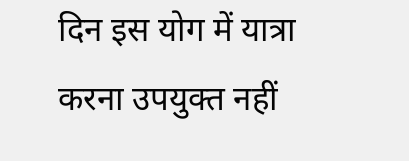दिन इस योग में यात्रा करना उपयुक्त नहीं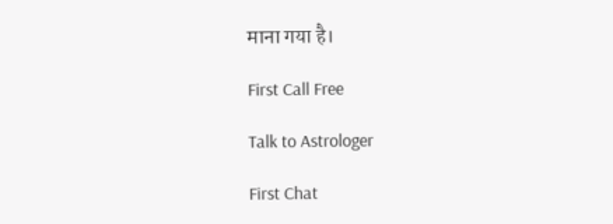माना गया है।

First Call Free

Talk to Astrologer

First Chat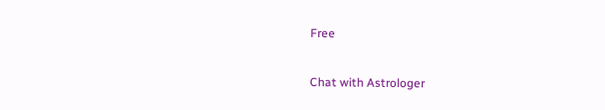Free

Chat with Astrologer